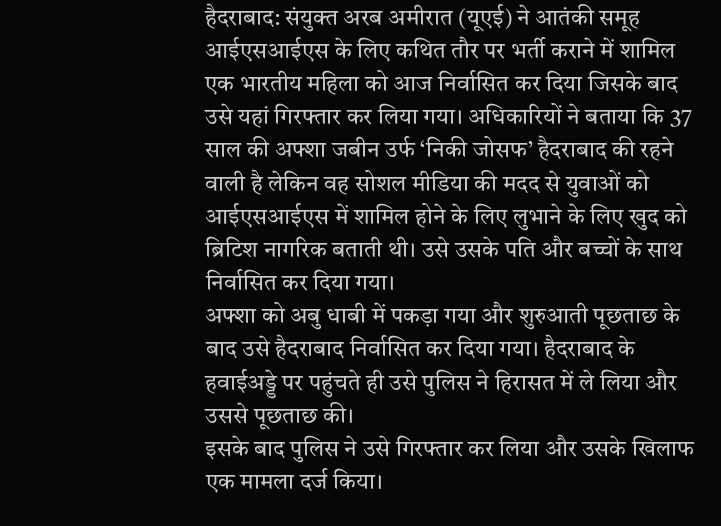हैदराबाद: संयुक्त अरब अमीरात (यूएई) ने आतंकी समूह आईएसआईएस के लिए कथित तौर पर भर्ती कराने में शामिल एक भारतीय महिला को आज निर्वासित कर दिया जिसके बाद उसे यहां गिरफ्तार कर लिया गया। अधिकारियों ने बताया कि 37 साल की अफ्शा जबीन उर्फ ‘निकी जोसफ’ हैदराबाद की रहने वाली है लेकिन वह सोशल मीडिया की मदद से युवाओं को आईएसआईएस में शामिल होने के लिए लुभाने के लिए खुद को ब्रिटिश नागरिक बताती थी। उसे उसके पति और बच्चों के साथ निर्वासित कर दिया गया।
अफ्शा को अबु धाबी में पकड़ा गया और शुरुआती पूछताछ के बाद उसे हैदराबाद निर्वासित कर दिया गया। हैदराबाद के हवाईअड्डे पर पहुंचते ही उसे पुलिस ने हिरासत में ले लिया और उससे पूछताछ की।
इसके बाद पुलिस ने उसे गिरफ्तार कर लिया और उसके खिलाफ एक मामला दर्ज किया।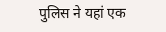पुलिस ने यहां एक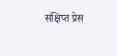संक्षिप्त प्रेस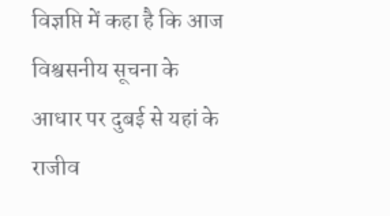विज्ञप्ति में कहा है कि आज विश्वसनीय सूचना के आधार पर दुबई से यहां के राजीव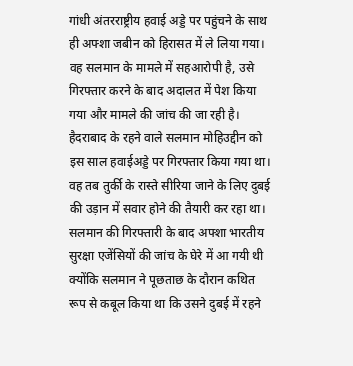गांधी अंतरराष्ट्रीय हवाई अड्डे पर पहुंचने के साथ ही अफ्शा जबीन को हिरासत में ले लिया गया।
वह सलमान के मामले में सहआरोपी है, उसे गिरफ्तार करने के बाद अदालत में पेश किया गया और मामले की जांच की जा रही है। हैदराबाद के रहने वाले सलमान मोहिउद्दीन को इस साल हवाईअड्डे पर गिरफ्तार किया गया था। वह तब तुर्की के रास्ते सीरिया जाने के लिए दुबई की उड़ान में सवार होने की तैयारी कर रहा था।
सलमान की गिरफ्तारी के बाद अफ्शा भारतीय सुरक्षा एजेंसियों की जांच के घेरे में आ गयी थी क्योंकि सलमान ने पूछताछ के दौरान कथित रूप से कबूल किया था कि उसने दुबई में रहने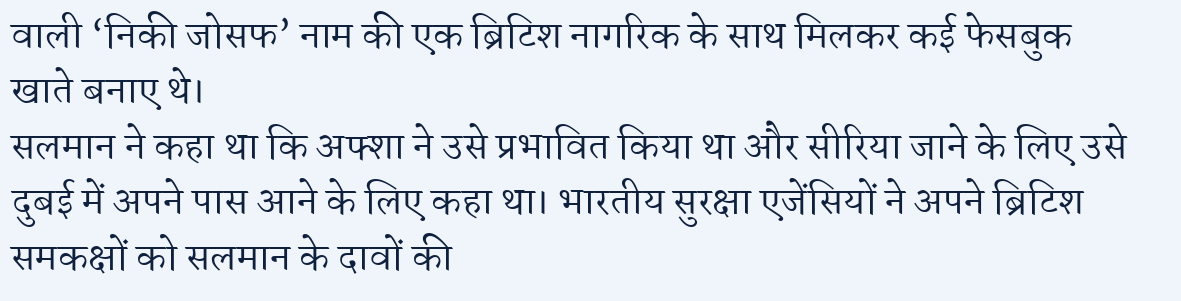वाली ‘निकी जोसफ’ नाम की एक ब्रिटिश नागरिक के साथ मिलकर कई फेसबुक खाते बनाए थे।
सलमान ने कहा था कि अफ्शा ने उसे प्रभावित किया था और सीरिया जाने के लिए उसे दुबई में अपने पास आने के लिए कहा था। भारतीय सुरक्षा एजेंसियों ने अपने ब्रिटिश समकक्षों को सलमान के दावों की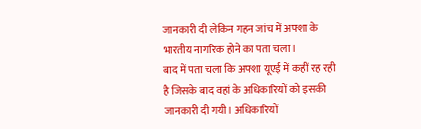जानकारी दी लेकिन गहन जांच में अफ्शा के भारतीय नागरिक होने का पता चला।
बाद में पता चला कि अफ्शा यूएई में कहीं रह रही है जिसके बाद वहां के अधिकारियों को इसकी जानकारी दी गयी। अधिकारियों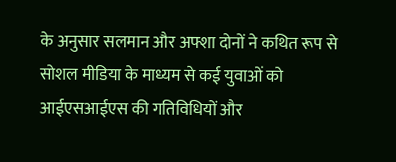के अनुसार सलमान और अफ्शा दोनों ने कथित रूप से सोशल मीडिया के माध्यम से कई युवाओं को आईएसआईएस की गतिविधियों और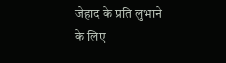जेहाद के प्रति लुभाने के लिए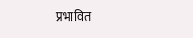प्रभावित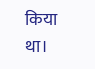किया था।